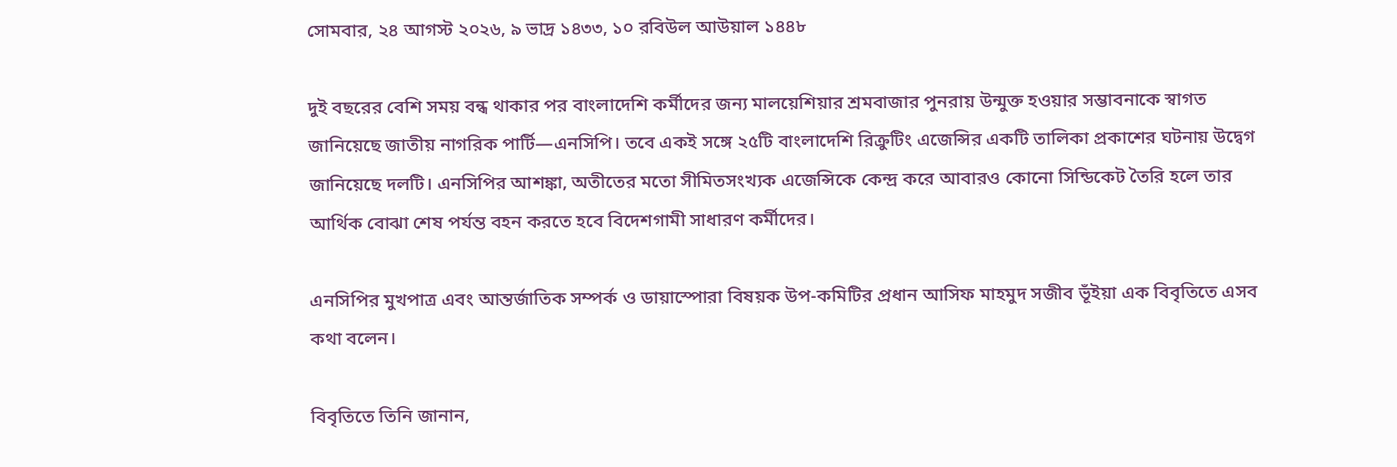সোমবার, ২৪ আগস্ট ২০২৬, ৯ ভাদ্র ১৪৩৩, ১০ রবিউল আউয়াল ১৪৪৮

দুই বছরের বেশি সময় বন্ধ থাকার পর বাংলাদেশি কর্মীদের জন্য মালয়েশিয়ার শ্রমবাজার পুনরায় উন্মুক্ত হওয়ার সম্ভাবনাকে স্বাগত জানিয়েছে জাতীয় নাগরিক পার্টি—এনসিপি। তবে একই সঙ্গে ২৫টি বাংলাদেশি রিক্রুটিং এজেন্সির একটি তালিকা প্রকাশের ঘটনায় উদ্বেগ জানিয়েছে দলটি। এনসিপির আশঙ্কা, অতীতের মতো সীমিতসংখ্যক এজেন্সিকে কেন্দ্র করে আবারও কোনো সিন্ডিকেট তৈরি হলে তার আর্থিক বোঝা শেষ পর্যন্ত বহন করতে হবে বিদেশগামী সাধারণ কর্মীদের।

এনসিপির মুখপাত্র এবং আন্তর্জাতিক সম্পর্ক ও ডায়াস্পোরা বিষয়ক উপ-কমিটির প্রধান আসিফ মাহমুদ সজীব ভূঁইয়া এক বিবৃতিতে এসব কথা বলেন।

বিবৃতিতে তিনি জানান,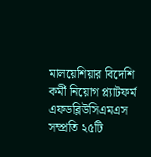মালয়েশিয়ার বিদেশি কর্মী নিয়োগ প্ল্যাটফর্ম এফডব্লিউসিএমএস সম্প্রতি ২৫টি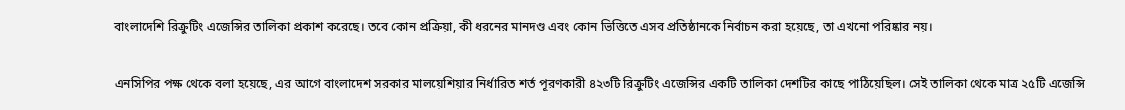বাংলাদেশি রিক্রুটিং এজেন্সির তালিকা প্রকাশ করেছে। তবে কোন প্রক্রিয়া, কী ধরনের মানদণ্ড এবং কোন ভিত্তিতে এসব প্রতিষ্ঠানকে নির্বাচন করা হয়েছে, তা এখনো পরিষ্কার নয়।

এনসিপির পক্ষ থেকে বলা হয়েছে, এর আগে বাংলাদেশ সরকার মালয়েশিয়ার নির্ধারিত শর্ত পূরণকারী ৪২৩টি রিক্রুটিং এজেন্সির একটি তালিকা দেশটির কাছে পাঠিয়েছিল। সেই তালিকা থেকে মাত্র ২৫টি এজেন্সি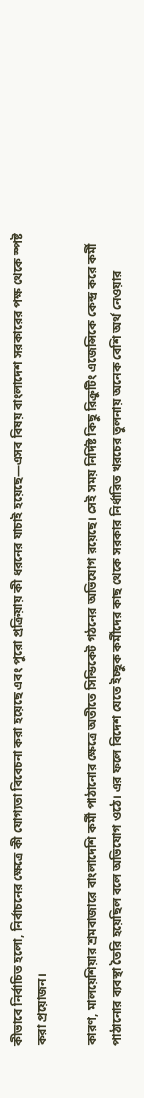কীভাবে নির্বাচিত হলো, নির্বাচনের ক্ষেত্রে কী যোগ্যতা বিবেচনা করা হয়েছে এবং পুরো প্রক্রিয়ায় কী ধরনের যাচাই হয়েছে—এসব বিষয় বাংলাদেশ সরকারের পক্ষ থেকে স্পষ্ট করা প্রয়োজন।

কারণ, মালয়েশিয়ার শ্রমবাজারে বাংলাদেশি কর্মী পাঠানোর ক্ষেত্রে অতীতে সিন্ডিকেট গঠনের অভিযোগ রয়েছে। সেই সময় নির্দিষ্ট কিছু রিক্রুটিং এজেন্সিকে কেন্দ্র করে কর্মী পাঠানোর ব্যবস্থা তৈরি হয়েছিল বলে অভিযোগ ওঠে। এর ফলে বিদেশ যেতে ইচ্ছুক কর্মীদের কাছ থেকে সরকার নির্ধারিত খরচের তুলনায় অনেক বেশি অর্থ নেওয়ার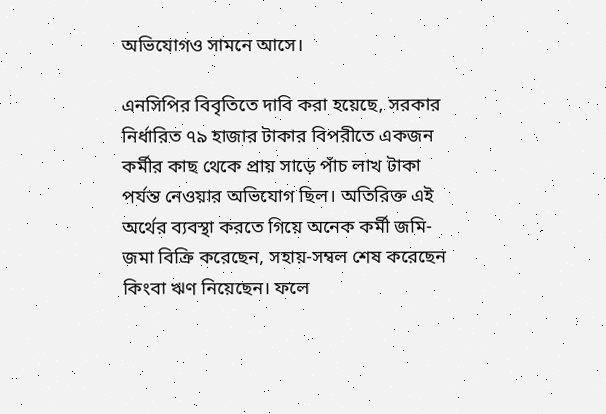অভিযোগও সামনে আসে।

এনসিপির বিবৃতিতে দাবি করা হয়েছে, সরকার নির্ধারিত ৭৯ হাজার টাকার বিপরীতে একজন কর্মীর কাছ থেকে প্রায় সাড়ে পাঁচ লাখ টাকা পর্যন্ত নেওয়ার অভিযোগ ছিল। অতিরিক্ত এই অর্থের ব্যবস্থা করতে গিয়ে অনেক কর্মী জমি-জমা বিক্রি করেছেন, সহায়-সম্বল শেষ করেছেন কিংবা ঋণ নিয়েছেন। ফলে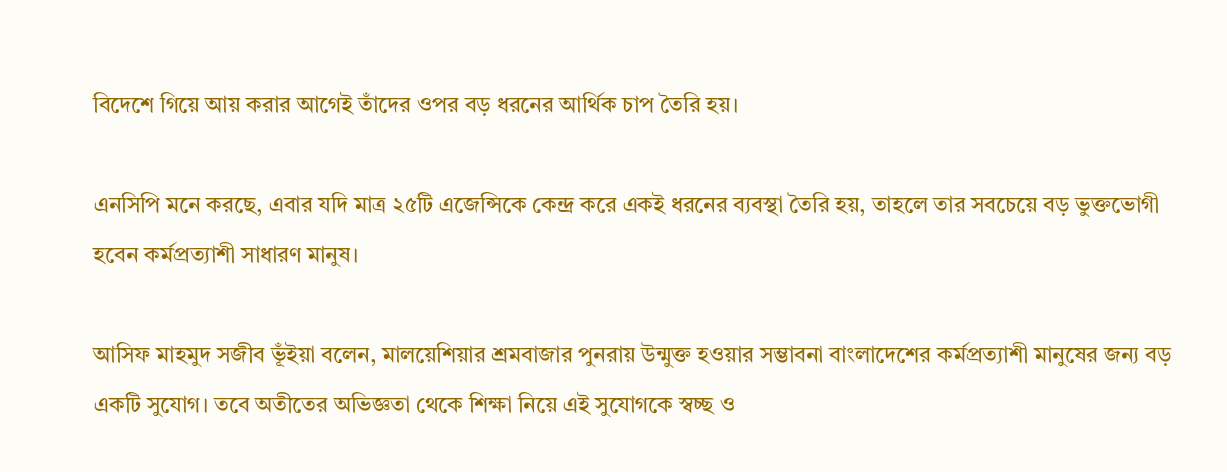বিদেশে গিয়ে আয় করার আগেই তাঁদের ওপর বড় ধরনের আর্থিক চাপ তৈরি হয়।

এনসিপি মনে করছে, এবার যদি মাত্র ২৫টি এজেন্সিকে কেন্দ্র করে একই ধরনের ব্যবস্থা তৈরি হয়, তাহলে তার সবচেয়ে বড় ভুক্তভোগী হবেন কর্মপ্রত্যাশী সাধারণ মানুষ।

আসিফ মাহমুদ সজীব ভূঁইয়া বলেন, মালয়েশিয়ার শ্রমবাজার পুনরায় উন্মুক্ত হওয়ার সম্ভাবনা বাংলাদেশের কর্মপ্রত্যাশী মানুষের জন্য বড় একটি সুযোগ। তবে অতীতের অভিজ্ঞতা থেকে শিক্ষা নিয়ে এই সুযোগকে স্বচ্ছ ও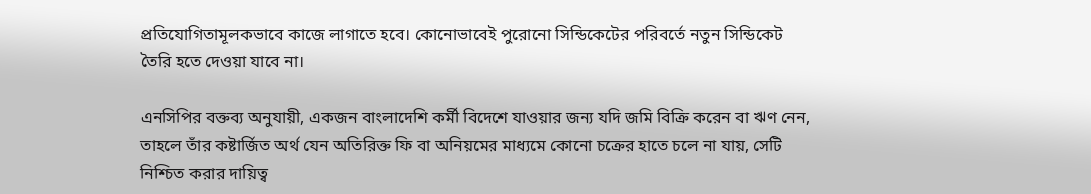প্রতিযোগিতামূলকভাবে কাজে লাগাতে হবে। কোনোভাবেই পুরোনো সিন্ডিকেটের পরিবর্তে নতুন সিন্ডিকেট তৈরি হতে দেওয়া যাবে না।

এনসিপির বক্তব্য অনুযায়ী, একজন বাংলাদেশি কর্মী বিদেশে যাওয়ার জন্য যদি জমি বিক্রি করেন বা ঋণ নেন, তাহলে তাঁর কষ্টার্জিত অর্থ যেন অতিরিক্ত ফি বা অনিয়মের মাধ্যমে কোনো চক্রের হাতে চলে না যায়, সেটি নিশ্চিত করার দায়িত্ব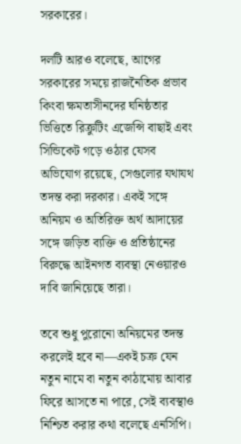সরকারের।

দলটি আরও বলেছে, আগের সরকারের সময়ে রাজনৈতিক প্রভাব কিংবা ক্ষমতাসীনদের ঘনিষ্ঠতার ভিত্তিতে রিক্রুটিং এজেন্সি বাছাই এবং সিন্ডিকেট গড়ে ওঠার যেসব অভিযোগ রয়েছে, সেগুলোর যথাযথ তদন্ত করা দরকার। একই সঙ্গে অনিয়ম ও অতিরিক্ত অর্থ আদায়ের সঙ্গে জড়িত ব্যক্তি ও প্রতিষ্ঠানের বিরুদ্ধে আইনগত ব্যবস্থা নেওয়ারও দাবি জানিয়েছে তারা।

তবে শুধু পুরোনো অনিয়মের তদন্ত করলেই হবে না—একই চক্র যেন নতুন নামে বা নতুন কাঠামোয় আবার ফিরে আসতে না পারে, সেই ব্যবস্থাও নিশ্চিত করার কথা বলেছে এনসিপি।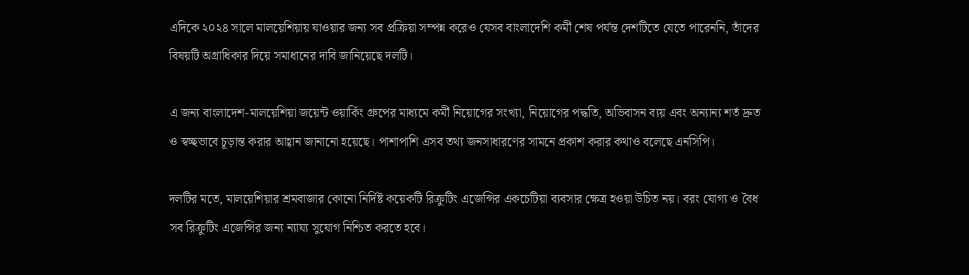এদিকে ২০২৪ সালে মালয়েশিয়ায় যাওয়ার জন্য সব প্রক্রিয়া সম্পন্ন করেও যেসব বাংলাদেশি কর্মী শেষ পর্যন্ত দেশটিতে যেতে পারেননি, তাঁদের বিষয়টি অগ্রাধিকার দিয়ে সমাধানের দাবি জানিয়েছে দলটি।

এ জন্য বাংলাদেশ-মালয়েশিয়া জয়েন্ট ওয়ার্কিং গ্রুপের মাধ্যমে কর্মী নিয়োগের সংখ্যা, নিয়োগের পদ্ধতি, অভিবাসন ব্যয় এবং অন্যান্য শর্ত দ্রুত ও স্বচ্ছভাবে চূড়ান্ত করার আহ্বান জানানো হয়েছে। পাশাপাশি এসব তথ্য জনসাধারণের সামনে প্রকাশ করার কথাও বলেছে এনসিপি।

দলটির মতে, মালয়েশিয়ার শ্রমবাজার কোনো নির্দিষ্ট কয়েকটি রিক্রুটিং এজেন্সির একচেটিয়া ব্যবসার ক্ষেত্র হওয়া উচিত নয়। বরং যোগ্য ও বৈধ সব রিক্রুটিং এজেন্সির জন্য ন্যায্য সুযোগ নিশ্চিত করতে হবে।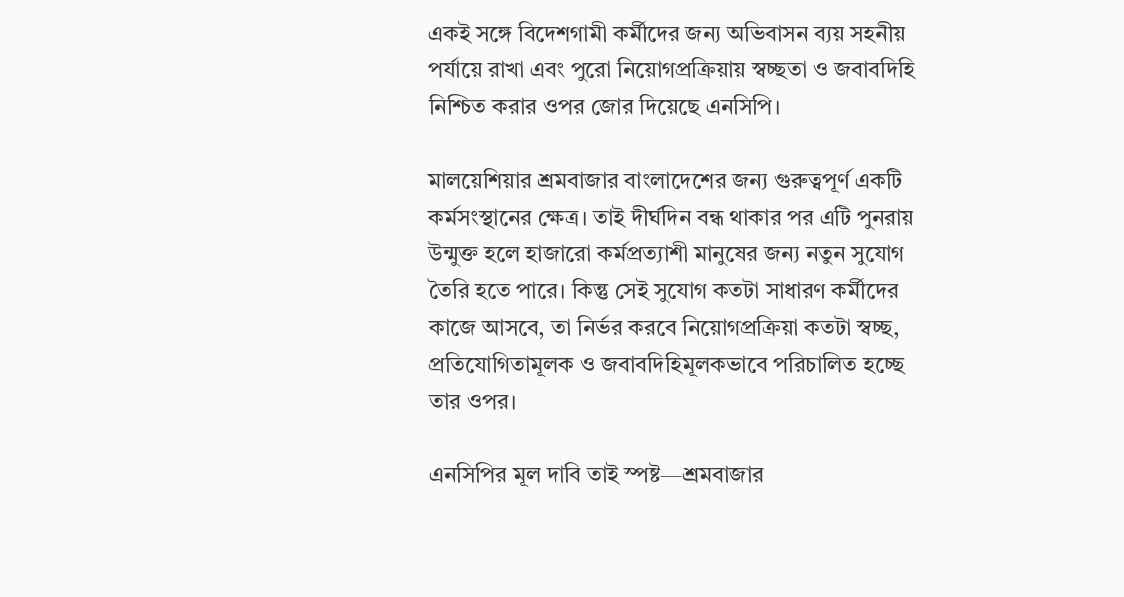একই সঙ্গে বিদেশগামী কর্মীদের জন্য অভিবাসন ব্যয় সহনীয় পর্যায়ে রাখা এবং পুরো নিয়োগপ্রক্রিয়ায় স্বচ্ছতা ও জবাবদিহি নিশ্চিত করার ওপর জোর দিয়েছে এনসিপি।

মালয়েশিয়ার শ্রমবাজার বাংলাদেশের জন্য গুরুত্বপূর্ণ একটি কর্মসংস্থানের ক্ষেত্র। তাই দীর্ঘদিন বন্ধ থাকার পর এটি পুনরায় উন্মুক্ত হলে হাজারো কর্মপ্রত্যাশী মানুষের জন্য নতুন সুযোগ তৈরি হতে পারে। কিন্তু সেই সুযোগ কতটা সাধারণ কর্মীদের কাজে আসবে, তা নির্ভর করবে নিয়োগপ্রক্রিয়া কতটা স্বচ্ছ, প্রতিযোগিতামূলক ও জবাবদিহিমূলকভাবে পরিচালিত হচ্ছে তার ওপর।

এনসিপির মূল দাবি তাই স্পষ্ট—শ্রমবাজার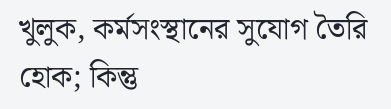খুলুক, কর্মসংস্থানের সুযোগ তৈরি হোক; কিন্তু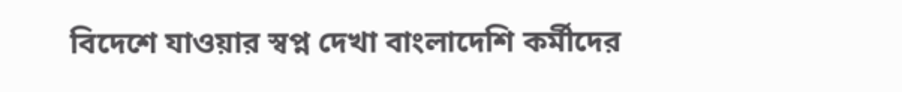বিদেশে যাওয়ার স্বপ্ন দেখা বাংলাদেশি কর্মীদের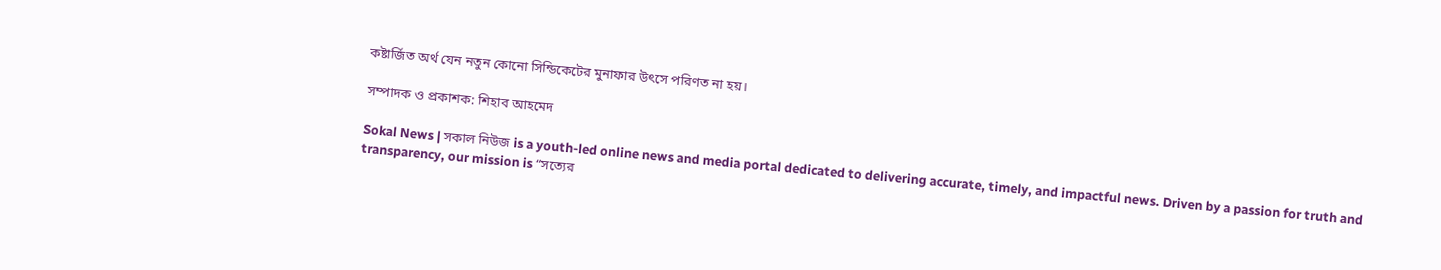কষ্টার্জিত অর্থ যেন নতুন কোনো সিন্ডিকেটের মুনাফার উৎসে পরিণত না হয়।

সম্পাদক ও প্রকাশক: শিহাব আহমেদ

Sokal News | সকাল নিউজ is a youth-led online news and media portal dedicated to delivering accurate, timely, and impactful news. Driven by a passion for truth and transparency, our mission is “সত্যের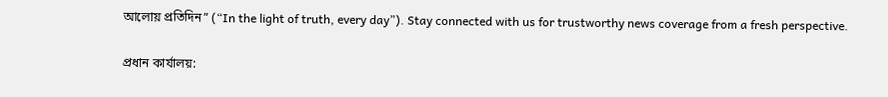আলোয় প্রতিদিন” (“In the light of truth, every day”). Stay connected with us for trustworthy news coverage from a fresh perspective.

প্রধান কার্যালয়: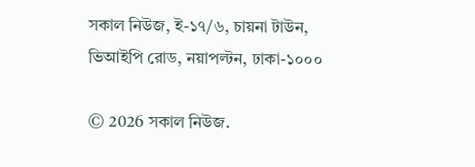সকাল নিউজ, ই-১৭/৬, চায়না টাউন, ভিআইপি রোড, নয়াপল্টন, ঢাকা-১০০০

© 2026 সকাল নিউজ.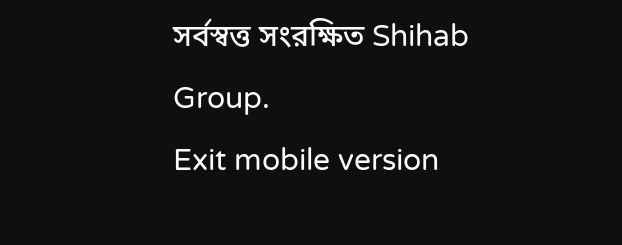সর্বস্বত্ত সংরক্ষিত Shihab Group.
Exit mobile version